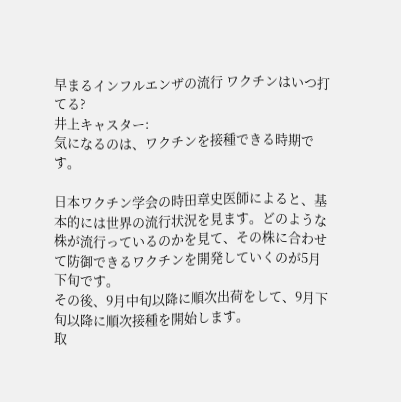早まるインフルエンザの流行 ワクチンはいつ打てる?
井上キャスター:
気になるのは、ワクチンを接種できる時期です。

日本ワクチン学会の時田章史医師によると、基本的には世界の流行状況を見ます。どのような株が流行っているのかを見て、その株に合わせて防御できるワクチンを開発していくのが5月下旬です。
その後、9月中旬以降に順次出荷をして、9月下旬以降に順次接種を開始します。
取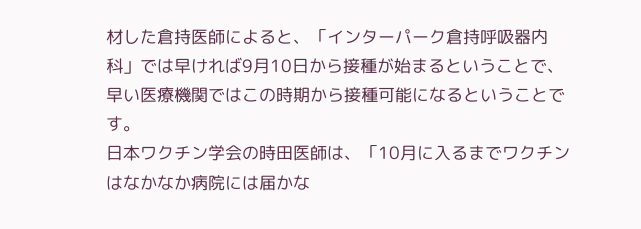材した倉持医師によると、「インターパーク倉持呼吸器内科」では早ければ9月10日から接種が始まるということで、早い医療機関ではこの時期から接種可能になるということです。
日本ワクチン学会の時田医師は、「10月に入るまでワクチンはなかなか病院には届かな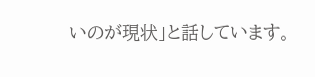いのが現状」と話しています。